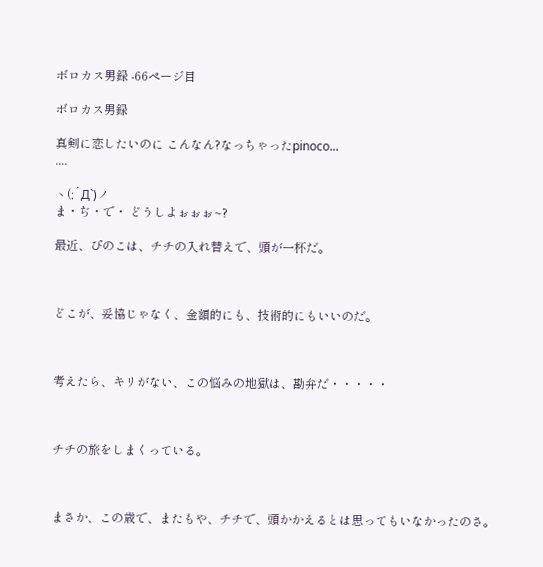ボロカス男録 -66ページ目

ボロカス男録

真剣に恋したいのに こんなん?なっちゃったpinoco...
....

ヽ(;´Д`)ノ
ま・ぢ・で・ どうしよぉぉぉ~?

最近、ぴのこは、チチの入れ替えで、頭が一杯だ。



どこが、妥協じゃなく、金額的にも、技術的にもいいのだ。



考えたら、キリがない、この悩みの地獄は、勘弁だ・・・・・



チチの旅をしまくっている。



まさか、この歳で、またもや、チチで、頭かかえるとは思ってもいなかったのさ。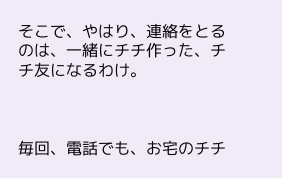そこで、やはり、連絡をとるのは、一緒にチチ作った、チチ友になるわけ。



毎回、電話でも、お宅のチチ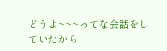どうよ~~~ってな会話をしていたから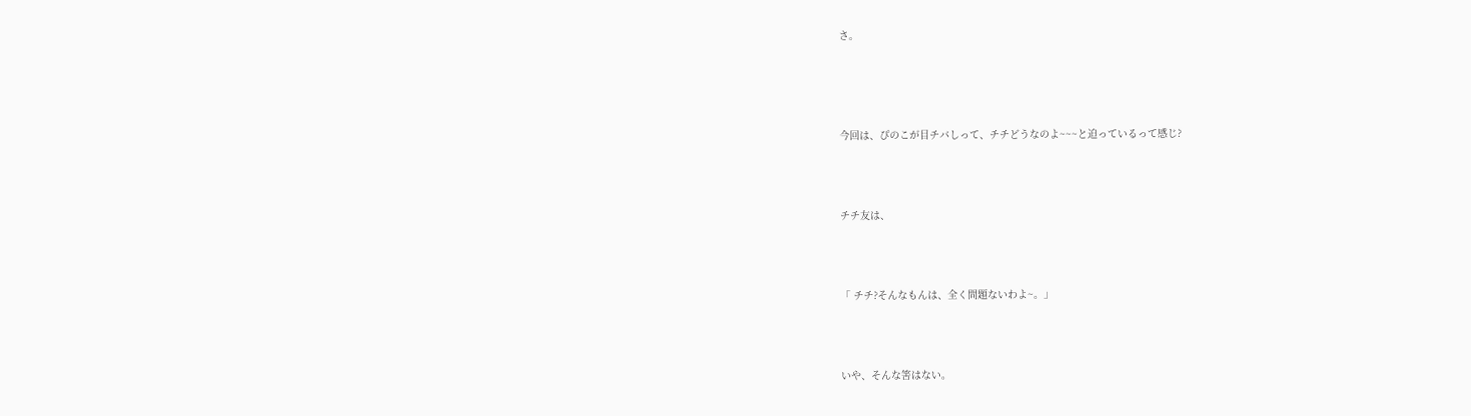さ。




今回は、ぴのこが目チバしって、チチどうなのよ~~~と迫っているって感じ?



チチ友は、



「 チチ?そんなもんは、全く問題ないわよ~。」



いや、そんな筈はない。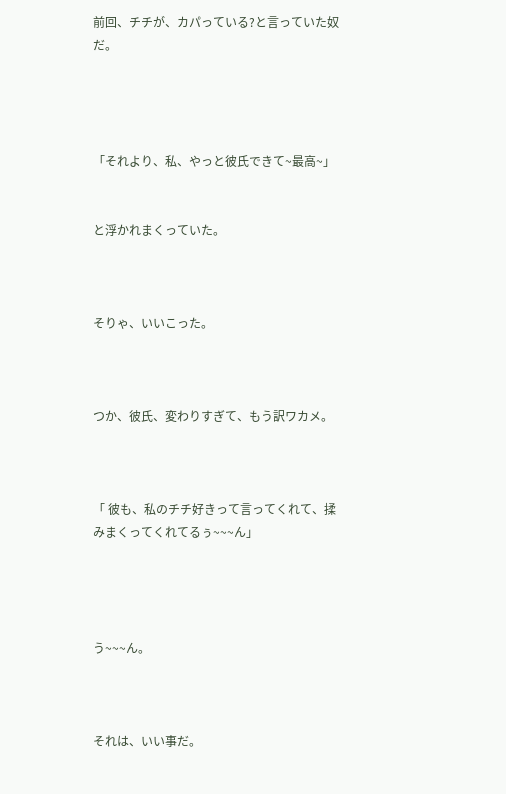前回、チチが、カパっている?と言っていた奴だ。




「それより、私、やっと彼氏できて~最高~」


と浮かれまくっていた。



そりゃ、いいこった。



つか、彼氏、変わりすぎて、もう訳ワカメ。



「 彼も、私のチチ好きって言ってくれて、揉みまくってくれてるぅ~~~ん」




う~~~ん。



それは、いい事だ。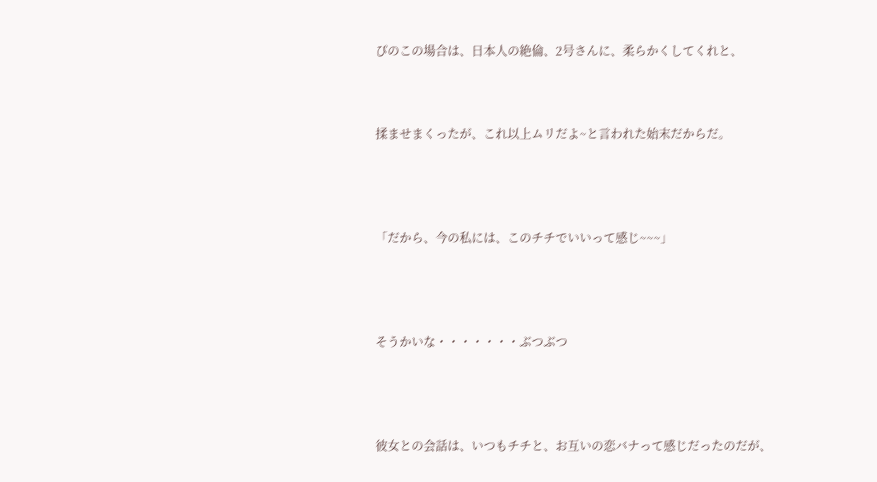ぴのこの場合は、日本人の絶倫、2号さんに、柔らかくしてくれと、



揉ませまくったが、これ以上ムリだよ~と言われた始末だからだ。




「だから、今の私には、このチチでいいって感じ~~~」




そうかいな・・・・・・・ぶつぶつ




彼女との会話は、いつもチチと、お互いの恋バナって感じだったのだが、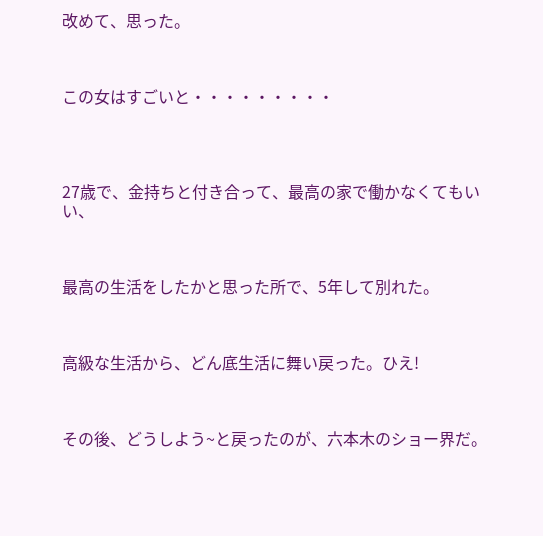改めて、思った。



この女はすごいと・・・・・・・・・




27歳で、金持ちと付き合って、最高の家で働かなくてもいい、



最高の生活をしたかと思った所で、5年して別れた。



高級な生活から、どん底生活に舞い戻った。ひえ!



その後、どうしよう~と戻ったのが、六本木のショー界だ。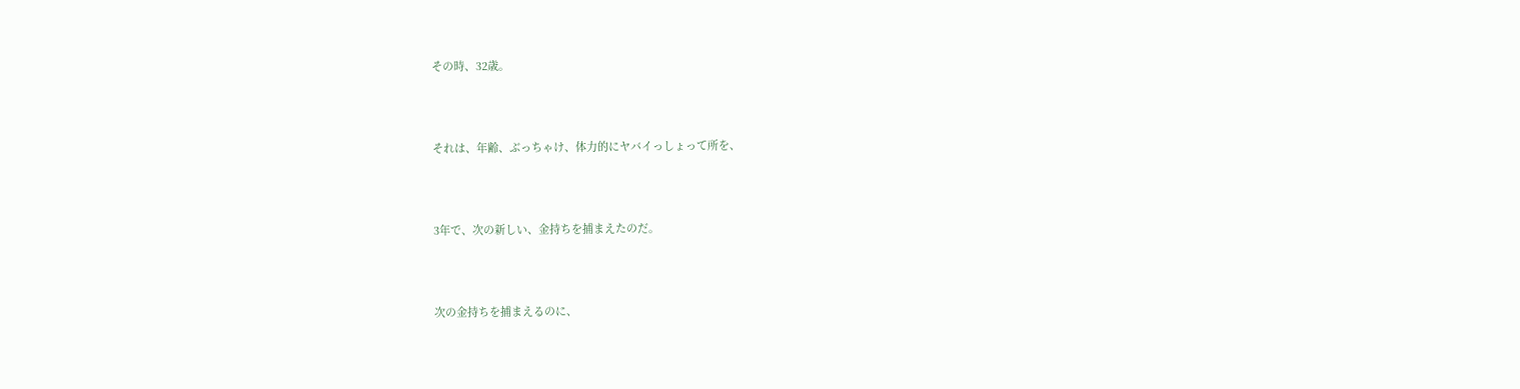その時、32歳。



それは、年齢、ぶっちゃけ、体力的にヤバイっしょって所を、



3年で、次の新しい、金持ちを捕まえたのだ。



次の金持ちを捕まえるのに、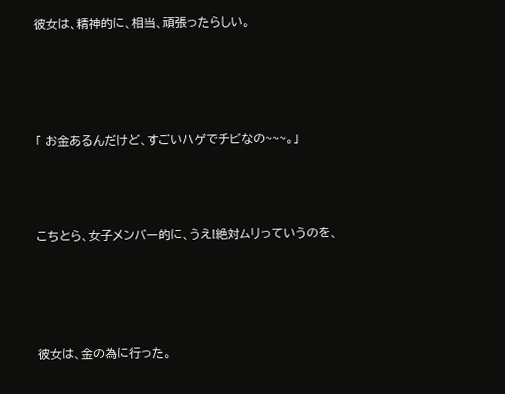彼女は、精神的に、相当、頑張ったらしい。




「 お金あるんだけど、すごいハゲでチビなの~~~。」



こちとら、女子メンバー的に、うえ!絶対ムリっていうのを、




彼女は、金の為に行った。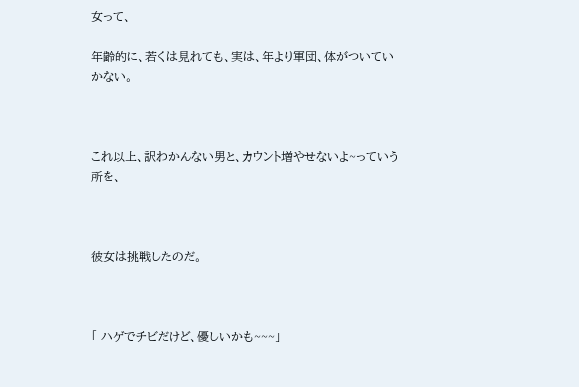女って、

年齢的に、若くは見れても、実は、年より軍団、体がついていかない。



これ以上、訳わかんない男と、カウント増やせないよ~っていう所を、



彼女は挑戦したのだ。



「 ハゲでチビだけど、優しいかも~~~」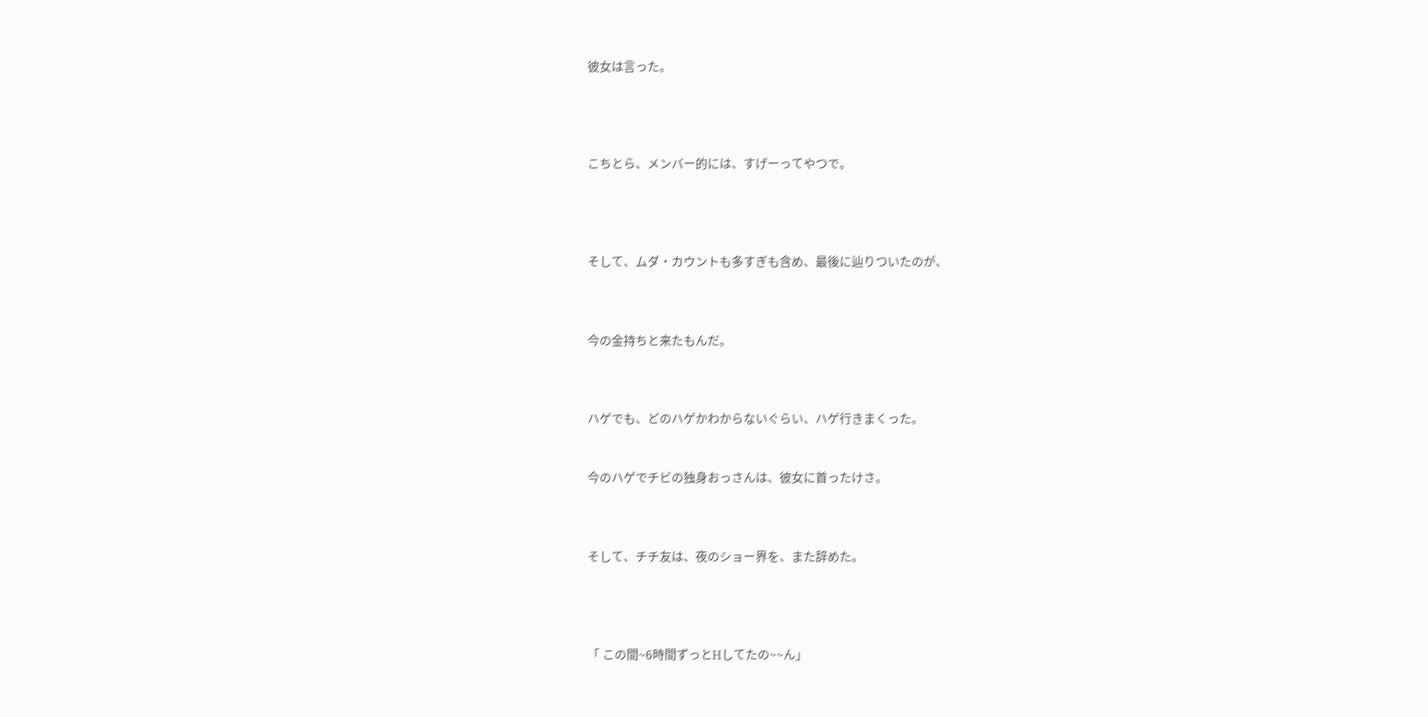彼女は言った。




こちとら、メンバー的には、すげーってやつで。




そして、ムダ・カウントも多すぎも含め、最後に辿りついたのが、



今の金持ちと来たもんだ。



ハゲでも、どのハゲかわからないぐらい、ハゲ行きまくった。


今のハゲでチビの独身おっさんは、彼女に首ったけさ。



そして、チチ友は、夜のショー界を、また辞めた。




「 この間~6時間ずっとHしてたの~~ん」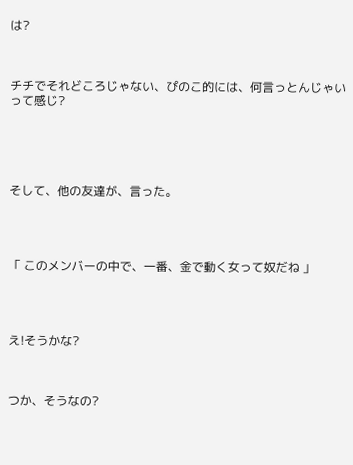は?



チチでそれどころじゃない、ぴのこ的には、何言っとんじゃいって感じ?





そして、他の友達が、言った。




「 このメンバーの中で、一番、金で動く女って奴だね 」




え!そうかな?



つか、そうなの?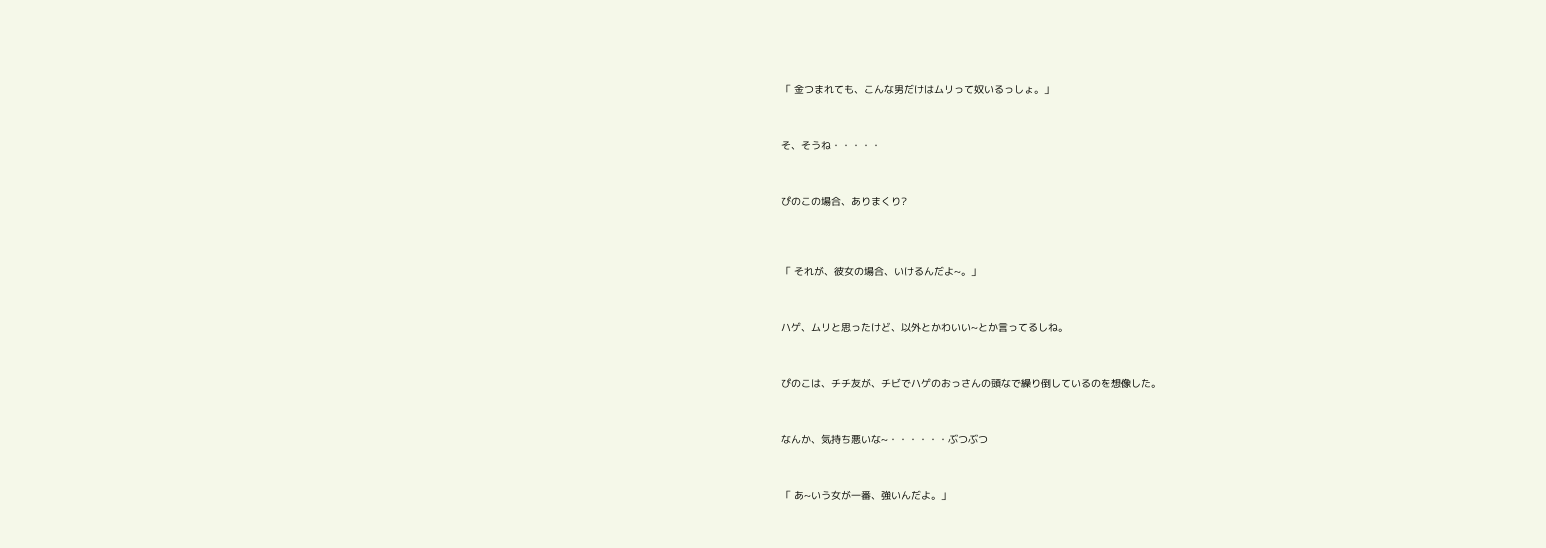「 金つまれても、こんな男だけはムリって奴いるっしょ。」



そ、そうね・・・・・



ぴのこの場合、ありまくり?




「 それが、彼女の場合、いけるんだよ~。」



ハゲ、ムリと思ったけど、以外とかわいい~とか言ってるしね。



ぴのこは、チチ友が、チビでハゲのおっさんの頭なで繰り倒しているのを想像した。



なんか、気持ち悪いな~・・・・・・ぶつぶつ



「 あ~いう女が一番、強いんだよ。」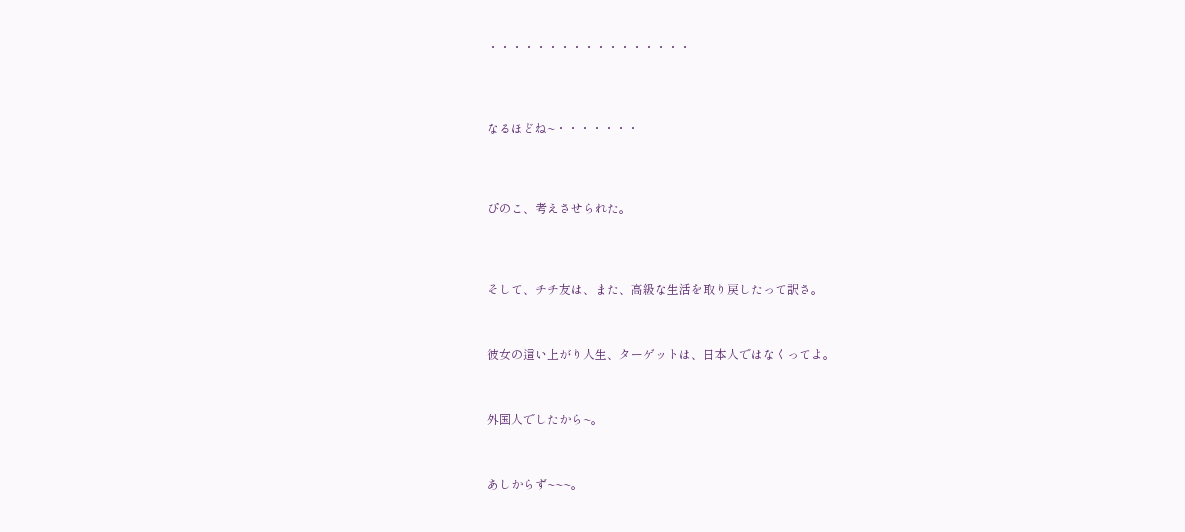・・・・・・・・・・・・・・・・・




なるほどね~・・・・・・・




ぴのこ、考えさせられた。




そして、チチ友は、また、高級な生活を取り戻したって訳さ。



彼女の這い上がり人生、ターゲットは、日本人ではなくってよ。



外国人でしたから~。



あしからず~~~。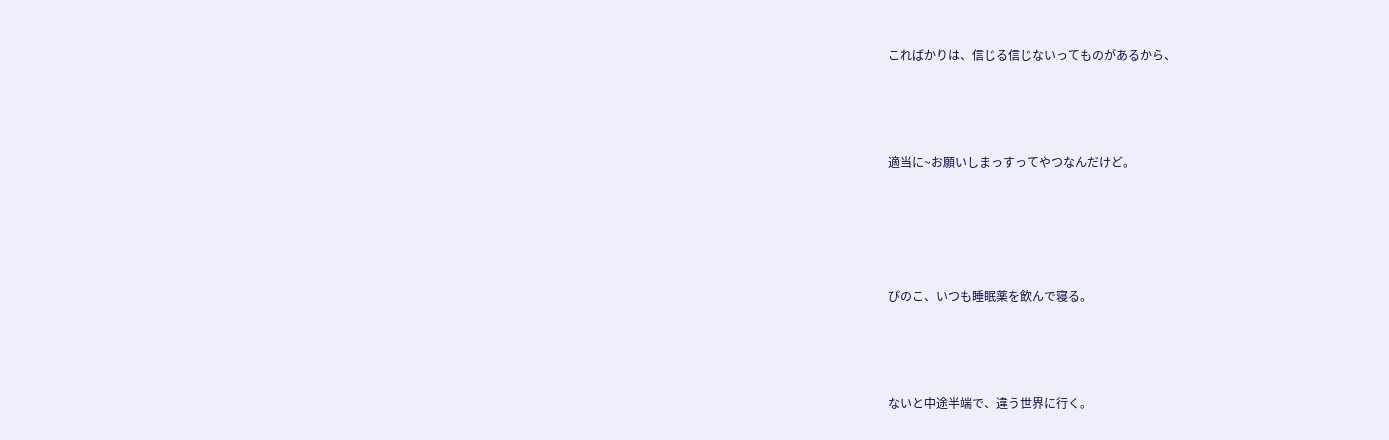こればかりは、信じる信じないってものがあるから、



適当に~お願いしまっすってやつなんだけど。




ぴのこ、いつも睡眠薬を飲んで寝る。



ないと中途半端で、違う世界に行く。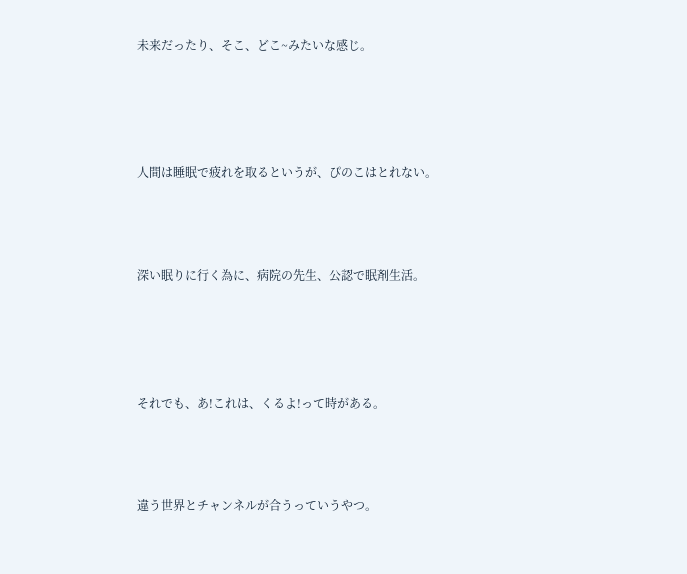未来だったり、そこ、どこ~みたいな感じ。




人間は睡眠で疲れを取るというが、ぴのこはとれない。



深い眠りに行く為に、病院の先生、公認で眠剤生活。




それでも、あ!これは、くるよ!って時がある。



違う世界とチャンネルが合うっていうやつ。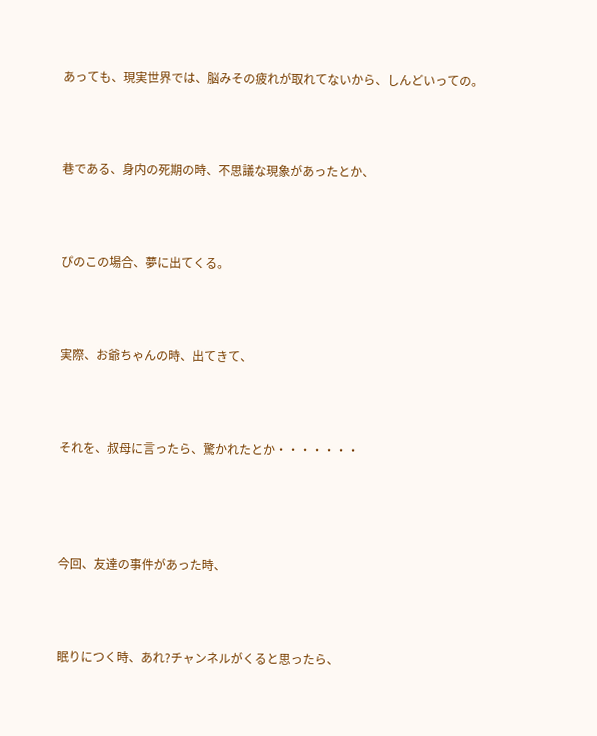あっても、現実世界では、脳みその疲れが取れてないから、しんどいっての。



巷である、身内の死期の時、不思議な現象があったとか、



ぴのこの場合、夢に出てくる。



実際、お爺ちゃんの時、出てきて、



それを、叔母に言ったら、驚かれたとか・・・・・・・




今回、友達の事件があった時、



眠りにつく時、あれ?チャンネルがくると思ったら、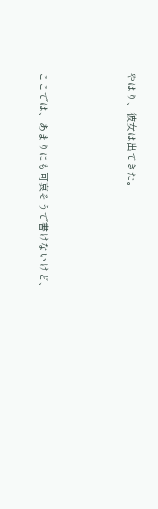やはり、彼女は出てきた。



ここでは、あまりにも可哀そうで書けないけど、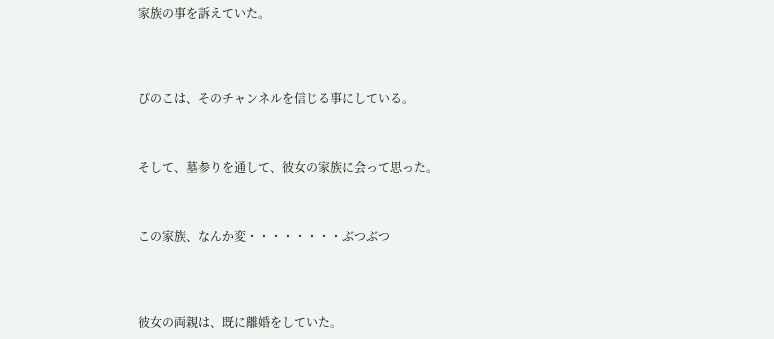家族の事を訴えていた。




ぴのこは、そのチャンネルを信じる事にしている。



そして、墓参りを通して、彼女の家族に会って思った。



この家族、なんか変・・・・・・・・ぶつぶつ




彼女の両親は、既に離婚をしていた。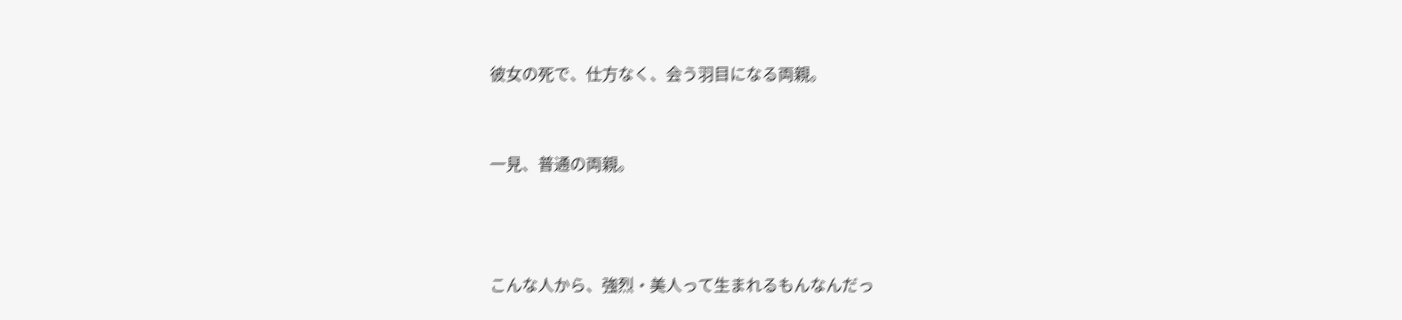彼女の死で、仕方なく、会う羽目になる両親。


一見、普通の両親。



こんな人から、強烈・美人って生まれるもんなんだっ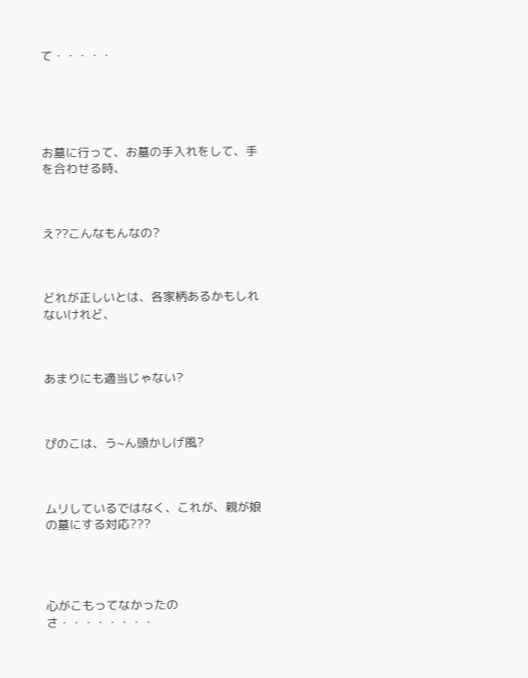て・・・・・





お墓に行って、お墓の手入れをして、手を合わせる時、



え??こんなもんなの?



どれが正しいとは、各家柄あるかもしれないけれど、



あまりにも適当じゃない?



ぴのこは、う~ん頭かしげ風?



ムリしているではなく、これが、親が娘の墓にする対応???




心がこもってなかったのさ・・・・・・・・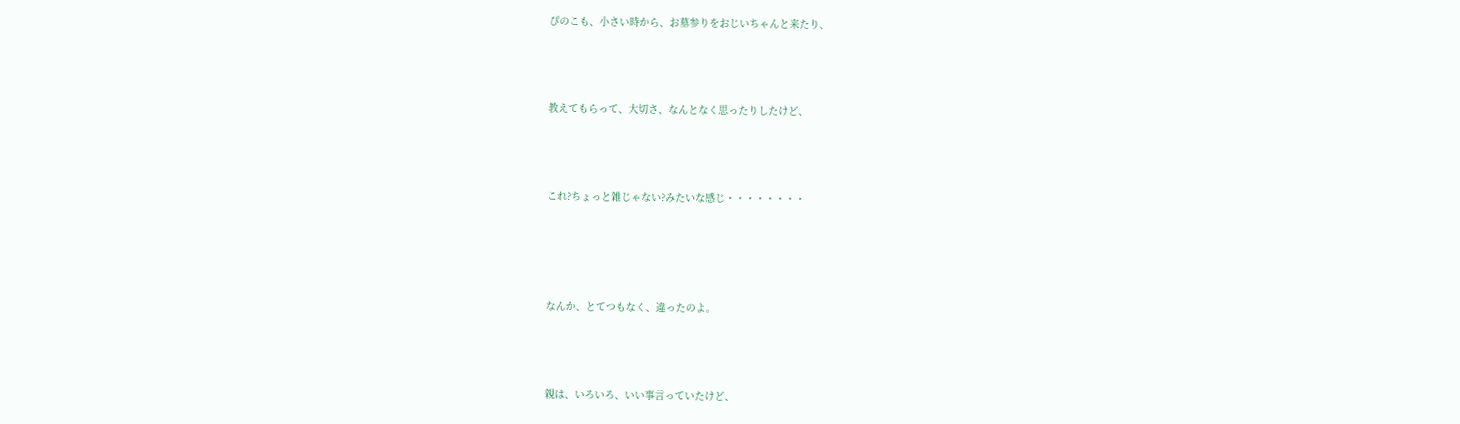ぴのこも、小さい時から、お墓参りをおじいちゃんと来たり、



教えてもらって、大切さ、なんとなく思ったりしたけど、



これ?ちょっと雑じゃない?みたいな感じ・・・・・・・・




なんか、とてつもなく、違ったのよ。



親は、いろいろ、いい事言っていたけど、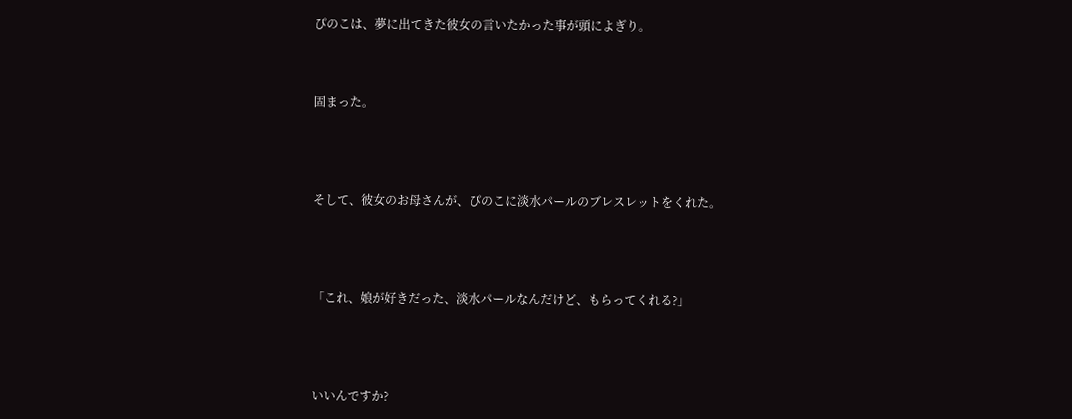ぴのこは、夢に出てきた彼女の言いたかった事が頭によぎり。



固まった。




そして、彼女のお母さんが、ぴのこに淡水パールのブレスレットをくれた。




「これ、娘が好きだった、淡水パールなんだけど、もらってくれる?」




いいんですか?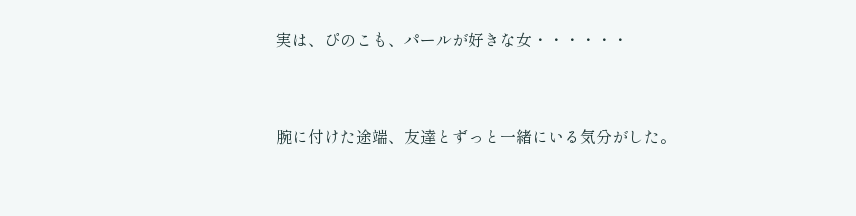実は、ぴのこも、パールが好きな女・・・・・・




腕に付けた途端、友達とずっと一緒にいる気分がした。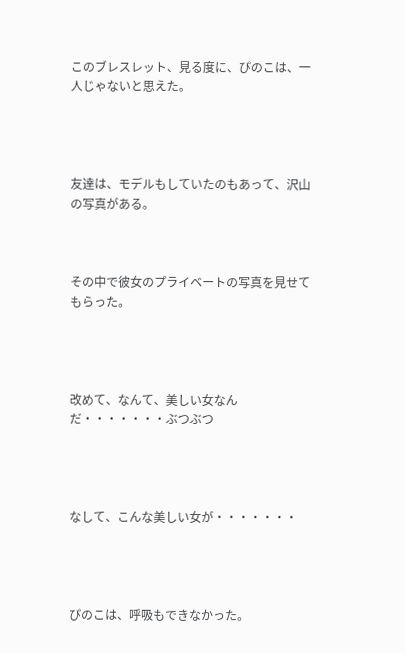このブレスレット、見る度に、ぴのこは、一人じゃないと思えた。




友達は、モデルもしていたのもあって、沢山の写真がある。



その中で彼女のプライベートの写真を見せてもらった。




改めて、なんて、美しい女なんだ・・・・・・・ぶつぶつ




なして、こんな美しい女が・・・・・・・




ぴのこは、呼吸もできなかった。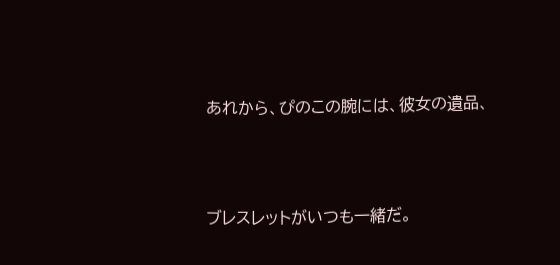あれから、ぴのこの腕には、彼女の遺品、



ブレスレットがいつも一緒だ。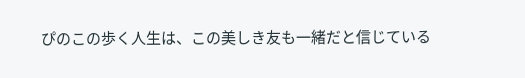ぴのこの歩く人生は、この美しき友も一緒だと信じている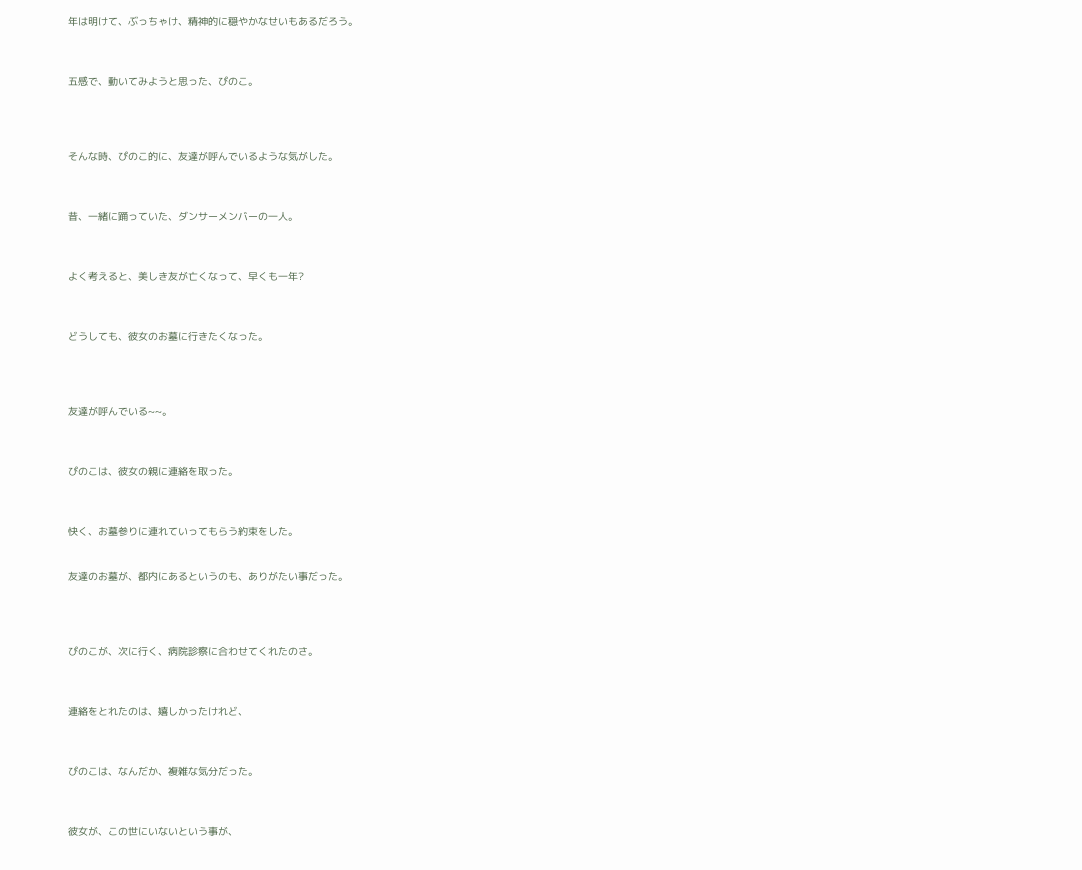年は明けて、ぶっちゃけ、精神的に穏やかなせいもあるだろう。



五感で、動いてみようと思った、ぴのこ。




そんな時、ぴのこ的に、友達が呼んでいるような気がした。



昔、一緒に踊っていた、ダンサーメンバーの一人。



よく考えると、美しき友が亡くなって、早くも一年?



どうしても、彼女のお墓に行きたくなった。




友達が呼んでいる~~。



ぴのこは、彼女の親に連絡を取った。



快く、お墓参りに連れていってもらう約束をした。


友達のお墓が、都内にあるというのも、ありがたい事だった。




ぴのこが、次に行く、病院診察に合わせてくれたのさ。



連絡をとれたのは、嬉しかったけれど、



ぴのこは、なんだか、複雑な気分だった。



彼女が、この世にいないという事が、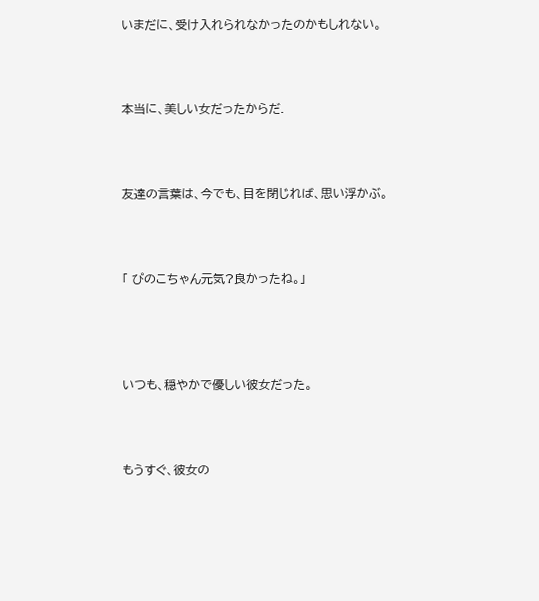いまだに、受け入れられなかったのかもしれない。



本当に、美しい女だったからだ.



友達の言葉は、今でも、目を閉じれば、思い浮かぶ。



「 ぴのこちゃん元気?良かったね。」




いつも、穏やかで優しい彼女だった。



もうすぐ、彼女の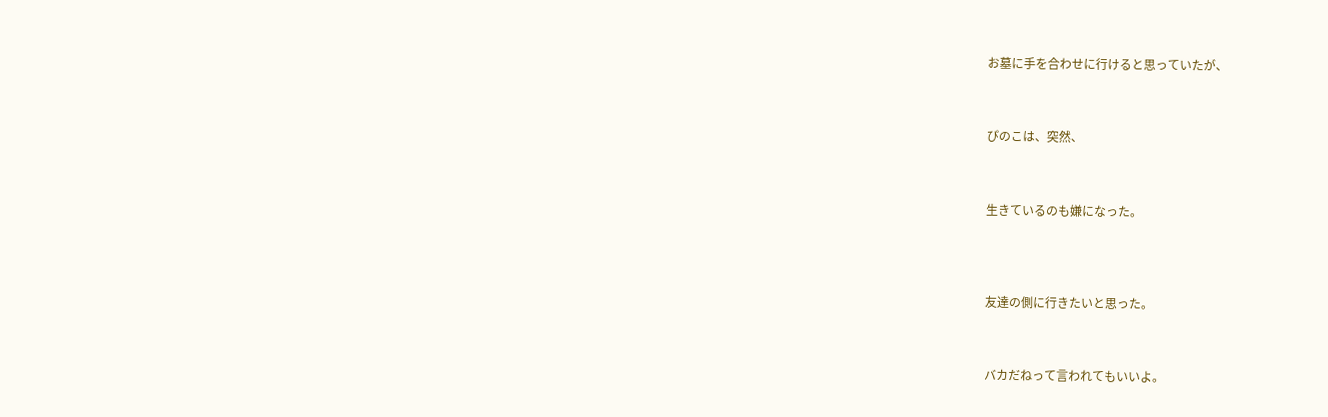お墓に手を合わせに行けると思っていたが、



ぴのこは、突然、



生きているのも嫌になった。




友達の側に行きたいと思った。



バカだねって言われてもいいよ。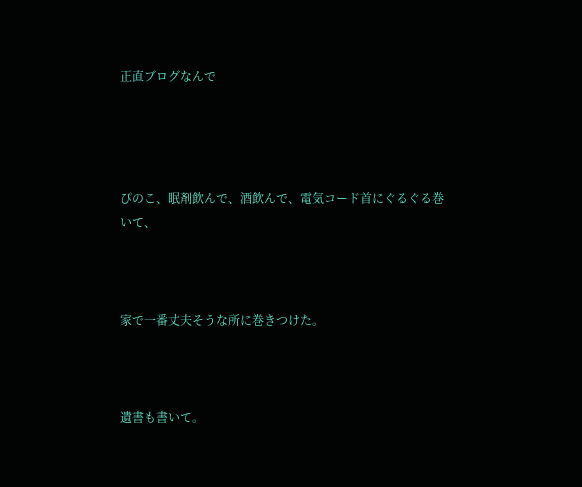正直ブログなんで




ぴのこ、眠剤飲んで、酒飲んで、電気コード首にぐるぐる巻いて、



家で一番丈夫そうな所に巻きつけた。



遺書も書いて。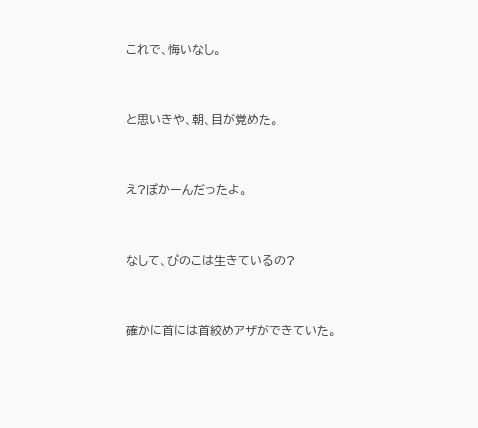これで、悔いなし。



と思いきや、朝、目が覚めた。



え?ぽかーんだったよ。



なして、ぴのこは生きているの?



確かに首には首絞めアザができていた。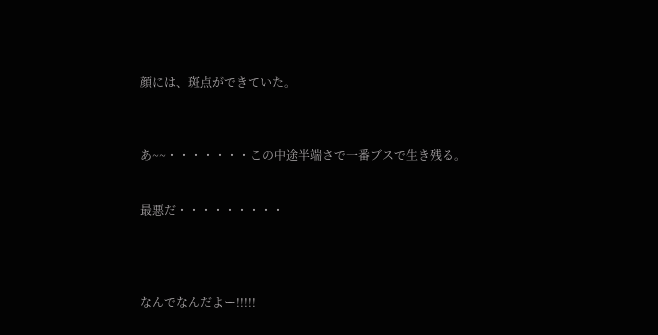顔には、斑点ができていた。



あ~~・・・・・・・この中途半端さで一番ブスで生き残る。


最悪だ・・・・・・・・・




なんでなんだよー!!!!!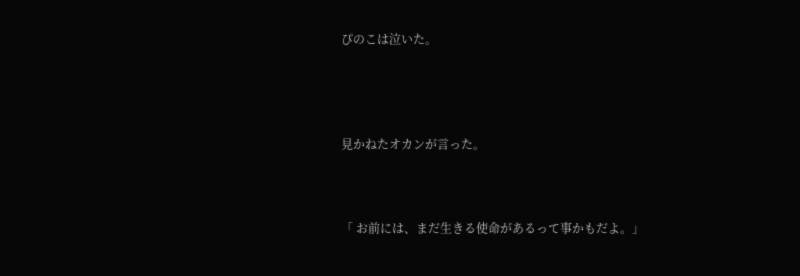ぴのこは泣いた。




見かねたオカンが言った。



「 お前には、まだ生きる使命があるって事かもだよ。」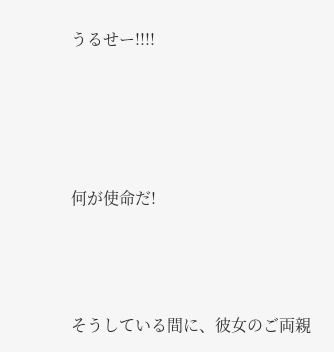うるせー!!!!




何が使命だ!



そうしている間に、彼女のご両親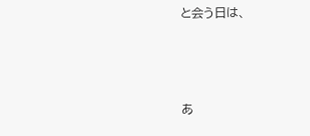と会う日は、



あ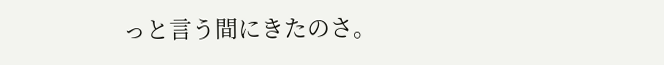っと言う間にきたのさ。